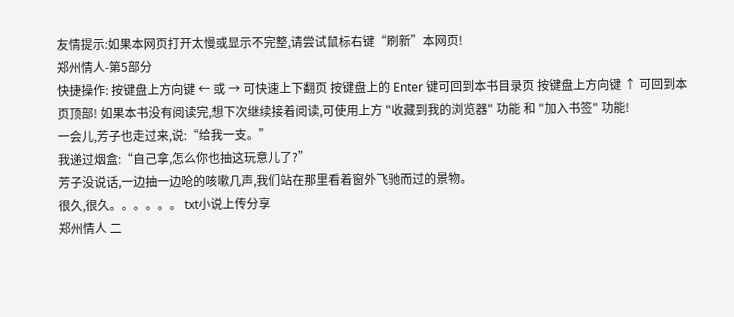友情提示:如果本网页打开太慢或显示不完整,请尝试鼠标右键“刷新”本网页!
郑州情人-第5部分
快捷操作: 按键盘上方向键 ← 或 → 可快速上下翻页 按键盘上的 Enter 键可回到本书目录页 按键盘上方向键 ↑ 可回到本页顶部! 如果本书没有阅读完,想下次继续接着阅读,可使用上方 "收藏到我的浏览器" 功能 和 "加入书签" 功能!
一会儿,芳子也走过来,说:“给我一支。”
我递过烟盒:“自己拿,怎么你也抽这玩意儿了?”
芳子没说话,一边抽一边呛的咳嗽几声,我们站在那里看着窗外飞驰而过的景物。
很久,很久。。。。。。 txt小说上传分享
郑州情人 二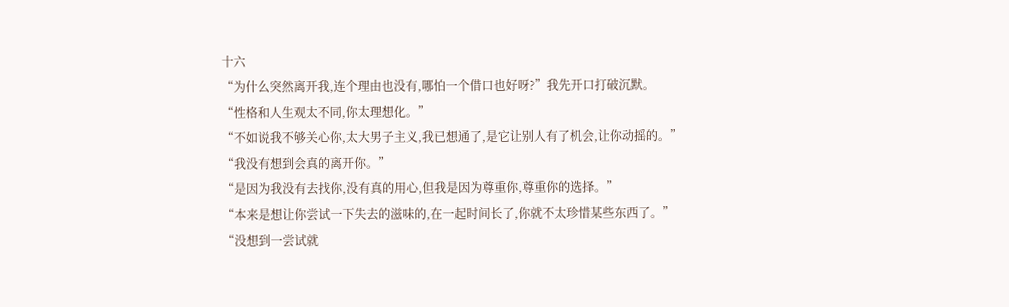十六
“为什么突然离开我,连个理由也没有,哪怕一个借口也好呀?”我先开口打破沉默。
“性格和人生观太不同,你太理想化。”
“不如说我不够关心你,太大男子主义,我已想通了,是它让别人有了机会,让你动摇的。”
“我没有想到会真的离开你。”
“是因为我没有去找你,没有真的用心,但我是因为尊重你,尊重你的选择。”
“本来是想让你尝试一下失去的滋味的,在一起时间长了,你就不太珍惜某些东西了。”
“没想到一尝试就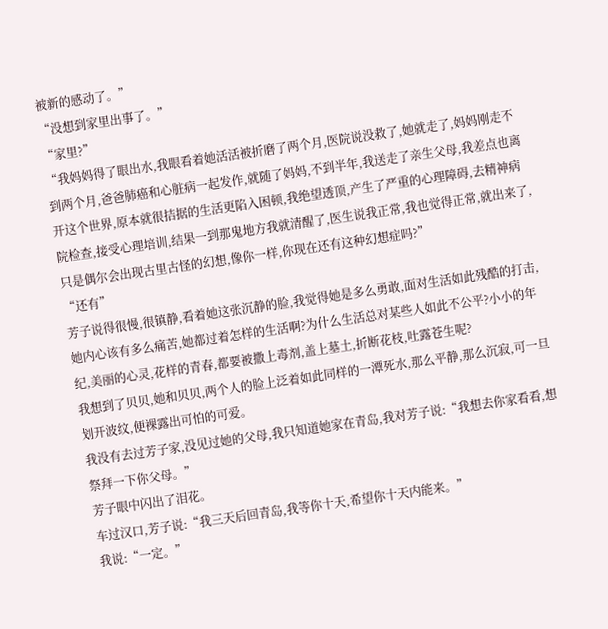被新的感动了。”
“没想到家里出事了。”
“家里?”
“我妈妈得了眼出水,我眼看着她活活被折磨了两个月,医院说没救了,她就走了,妈妈刚走不到两个月,爸爸肺癌和心脏病一起发作,就随了妈妈,不到半年,我送走了亲生父母,我差点也离开这个世界,原本就很拮据的生活更陷入困顿,我绝望透顶,产生了严重的心理障碍,去精神病院检查,接受心理培训,结果一到那鬼地方我就清醒了,医生说我正常,我也觉得正常,就出来了,只是偶尔会出现古里古怪的幻想,像你一样,你现在还有这种幻想症吗?”
“还有”
芳子说得很慢,很镇静,看着她这张沉静的脸,我觉得她是多么勇敢,面对生活如此残酷的打击,她内心该有多么痛苦,她都过着怎样的生活啊?为什么生活总对某些人如此不公平?小小的年纪,美丽的心灵,花样的青春,都要被撒上毒剂,盖上墓土,折断花枝,吐露苍生呢?
我想到了贝贝,她和贝贝,两个人的脸上泛着如此同样的一潭死水,那么平静,那么沉寂,可一旦划开波纹,便裸露出可怕的可爱。
我没有去过芳子家,没见过她的父母,我只知道她家在青岛,我对芳子说:“我想去你家看看,想祭拜一下你父母。”
芳子眼中闪出了泪花。
车过汉口,芳子说:“我三天后回青岛,我等你十天,希望你十天内能来。”
我说:“一定。”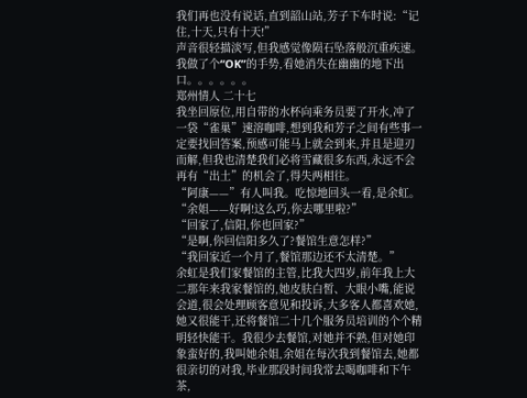我们再也没有说话,直到韶山站,芳子下车时说:“记住,十天,只有十天!”
声音很轻描淡写,但我感觉像陨石坠落般沉重疾速。
我做了个“OK”的手势,看她消失在幽幽的地下出口。。。。。。
郑州情人 二十七
我坐回原位,用自带的水杯向乘务员要了开水,冲了一袋“雀巢”速溶咖啡,想到我和芳子之间有些事一定要找回答案,预感可能马上就会到来,并且是迎刃而解,但我也清楚我们必将雪藏很多东西,永远不会再有“出土”的机会了,得失两相往。
“阿康——”有人叫我。吃惊地回头一看,是余虹。
“余姐——好啊!这么巧,你去哪里啦?”
“回家了,信阳,你也回家?”
“是啊,你回信阳多久了?餐馆生意怎样?”
“我回家近一个月了,餐馆那边还不太清楚。”
余虹是我们家餐馆的主管,比我大四岁,前年我上大二那年来我家餐馆的,她皮肤白皙、大眼小嘴,能说会道,很会处理顾客意见和投诉,大多客人都喜欢她,她又很能干,还将餐馆二十几个服务员培训的个个精明轻快能干。我很少去餐馆,对她并不熟,但对她印象蛮好的,我叫她余姐,余姐在每次我到餐馆去,她都很亲切的对我,毕业那段时间我常去喝咖啡和下午茶,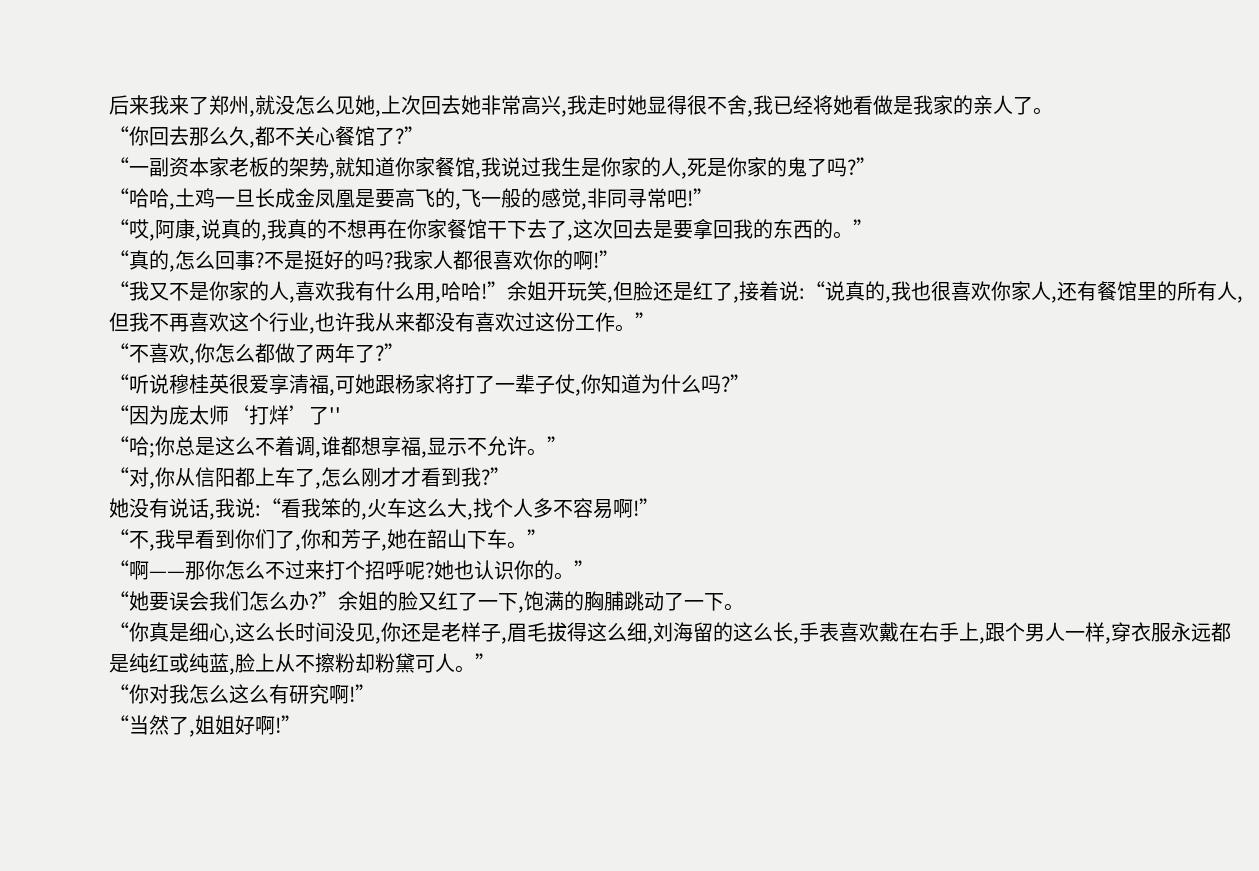后来我来了郑州,就没怎么见她,上次回去她非常高兴,我走时她显得很不舍,我已经将她看做是我家的亲人了。
“你回去那么久,都不关心餐馆了?”
“一副资本家老板的架势,就知道你家餐馆,我说过我生是你家的人,死是你家的鬼了吗?”
“哈哈,土鸡一旦长成金凤凰是要高飞的,飞一般的感觉,非同寻常吧!”
“哎,阿康,说真的,我真的不想再在你家餐馆干下去了,这次回去是要拿回我的东西的。”
“真的,怎么回事?不是挺好的吗?我家人都很喜欢你的啊!”
“我又不是你家的人,喜欢我有什么用,哈哈!”余姐开玩笑,但脸还是红了,接着说:“说真的,我也很喜欢你家人,还有餐馆里的所有人,但我不再喜欢这个行业,也许我从来都没有喜欢过这份工作。”
“不喜欢,你怎么都做了两年了?”
“听说穆桂英很爱享清福,可她跟杨家将打了一辈子仗,你知道为什么吗?”
“因为庞太师‘打烊’了''
“哈;你总是这么不着调,谁都想享福,显示不允许。”
“对,你从信阳都上车了,怎么刚才才看到我?”
她没有说话,我说:“看我笨的,火车这么大,找个人多不容易啊!”
“不,我早看到你们了,你和芳子,她在韶山下车。”
“啊——那你怎么不过来打个招呼呢?她也认识你的。”
“她要误会我们怎么办?”余姐的脸又红了一下,饱满的胸脯跳动了一下。
“你真是细心,这么长时间没见,你还是老样子,眉毛拔得这么细,刘海留的这么长,手表喜欢戴在右手上,跟个男人一样,穿衣服永远都是纯红或纯蓝,脸上从不擦粉却粉黛可人。”
“你对我怎么这么有研究啊!”
“当然了,姐姐好啊!”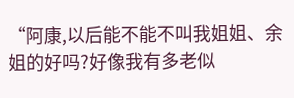“阿康,以后能不能不叫我姐姐、余姐的好吗?好像我有多老似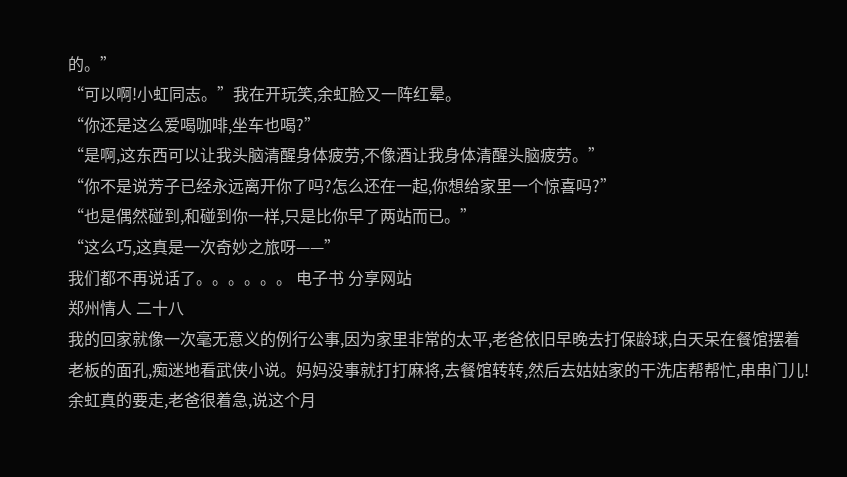的。”
“可以啊!小虹同志。”我在开玩笑,余虹脸又一阵红晕。
“你还是这么爱喝咖啡,坐车也喝?”
“是啊,这东西可以让我头脑清醒身体疲劳,不像酒让我身体清醒头脑疲劳。”
“你不是说芳子已经永远离开你了吗?怎么还在一起,你想给家里一个惊喜吗?”
“也是偶然碰到,和碰到你一样,只是比你早了两站而已。”
“这么巧,这真是一次奇妙之旅呀——”
我们都不再说话了。。。。。。 电子书 分享网站
郑州情人 二十八
我的回家就像一次毫无意义的例行公事,因为家里非常的太平,老爸依旧早晚去打保龄球,白天呆在餐馆摆着老板的面孔,痴迷地看武侠小说。妈妈没事就打打麻将,去餐馆转转,然后去姑姑家的干洗店帮帮忙,串串门儿!
余虹真的要走,老爸很着急,说这个月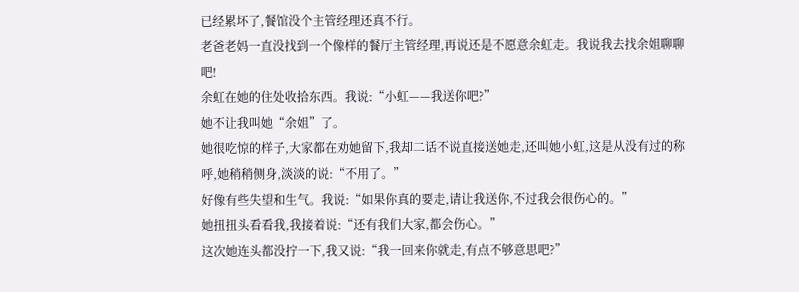已经累坏了,餐馆没个主管经理还真不行。
老爸老妈一直没找到一个像样的餐厅主管经理,再说还是不愿意余虹走。我说我去找余姐聊聊吧!
余虹在她的住处收拾东西。我说:“小虹——我送你吧?”
她不让我叫她“余姐”了。
她很吃惊的样子,大家都在劝她留下,我却二话不说直接送她走,还叫她小虹,这是从没有过的称呼,她稍稍侧身,淡淡的说:“不用了。”
好像有些失望和生气。我说:“如果你真的要走,请让我送你,不过我会很伤心的。”
她扭扭头看看我,我接着说:“还有我们大家,都会伤心。”
这次她连头都没拧一下,我又说:“我一回来你就走,有点不够意思吧?”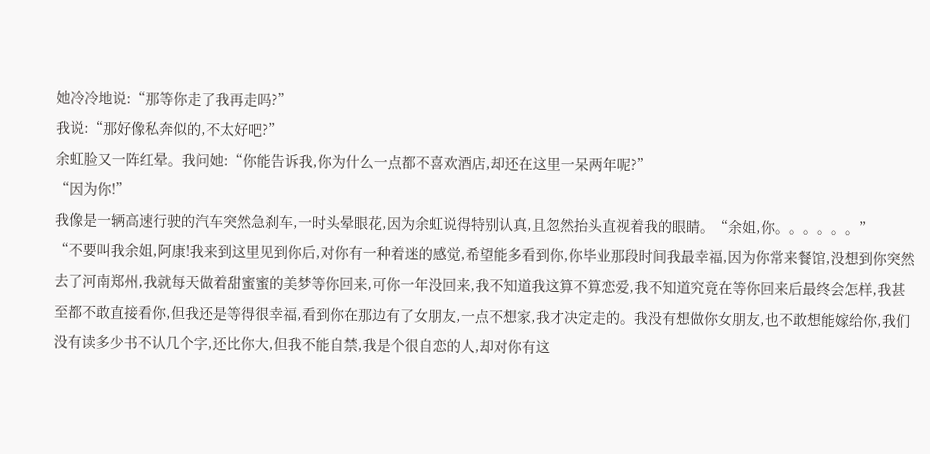她冷冷地说:“那等你走了我再走吗?”
我说:“那好像私奔似的,不太好吧?”
余虹脸又一阵红晕。我问她:“你能告诉我,你为什么一点都不喜欢酒店,却还在这里一呆两年呢?”
“因为你!”
我像是一辆高速行驶的汽车突然急刹车,一时头晕眼花,因为余虹说得特别认真,且忽然抬头直视着我的眼睛。“余姐,你。。。。。。”
“不要叫我余姐,阿康!我来到这里见到你后,对你有一种着迷的感觉,希望能多看到你,你毕业那段时间我最幸福,因为你常来餐馆,没想到你突然去了河南郑州,我就每天做着甜蜜蜜的美梦等你回来,可你一年没回来,我不知道我这算不算恋爱,我不知道究竟在等你回来后最终会怎样,我甚至都不敢直接看你,但我还是等得很幸福,看到你在那边有了女朋友,一点不想家,我才决定走的。我没有想做你女朋友,也不敢想能嫁给你,我们没有读多少书不认几个字,还比你大,但我不能自禁,我是个很自恋的人,却对你有这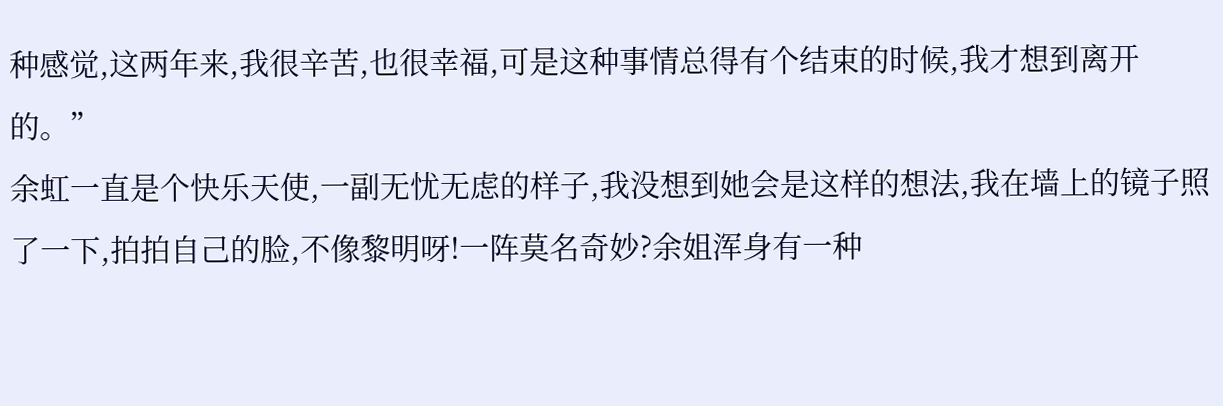种感觉,这两年来,我很辛苦,也很幸福,可是这种事情总得有个结束的时候,我才想到离开的。”
余虹一直是个快乐天使,一副无忧无虑的样子,我没想到她会是这样的想法,我在墙上的镜子照了一下,拍拍自己的脸,不像黎明呀!一阵莫名奇妙?余姐浑身有一种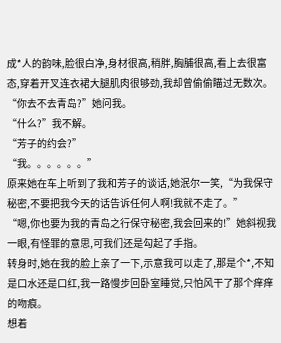成*人的韵味,脸很白净,身材很高,稍胖,胸脯很高,看上去很富态,穿着开叉连衣裙大腿肌肉很够劲,我却曾偷偷瞄过无数次。
“你去不去青岛?”她问我。
“什么?”我不解。
“芳子的约会?”
“我。。。。。。”
原来她在车上听到了我和芳子的谈话,她泯尔一笑,“为我保守秘密,不要把我今天的话告诉任何人啊!我就不走了。”
“嗯,你也要为我的青岛之行保守秘密,我会回来的!”她斜视我一眼,有怪罪的意思,可我们还是勾起了手指。
转身时,她在我的脸上亲了一下,示意我可以走了,那是个*,不知是口水还是口红,我一路慢步回卧室睡觉,只怕风干了那个痒痒的吻痕。
想着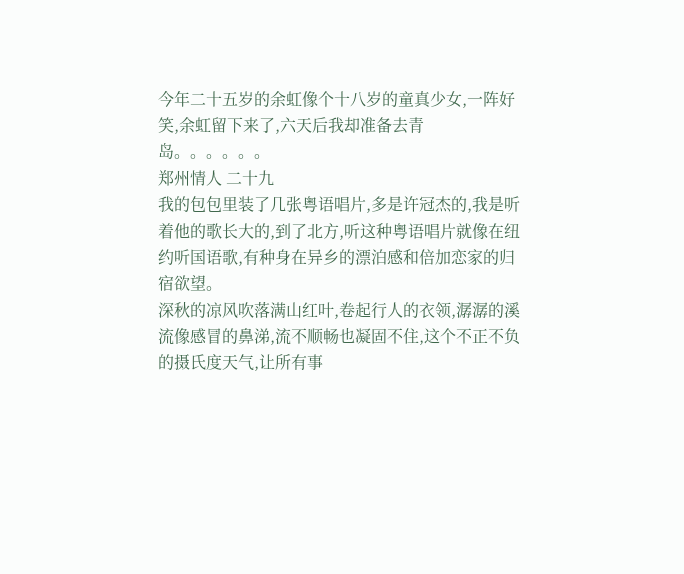今年二十五岁的余虹像个十八岁的童真少女,一阵好笑,余虹留下来了,六天后我却准备去青岛。。。。。。
郑州情人 二十九
我的包包里装了几张粤语唱片,多是许冠杰的,我是听着他的歌长大的,到了北方,听这种粤语唱片就像在纽约听国语歌,有种身在异乡的漂泊感和倍加恋家的归宿欲望。
深秋的凉风吹落满山红叶,卷起行人的衣领,潺潺的溪流像感冒的鼻涕,流不顺畅也凝固不住,这个不正不负的摄氏度天气,让所有事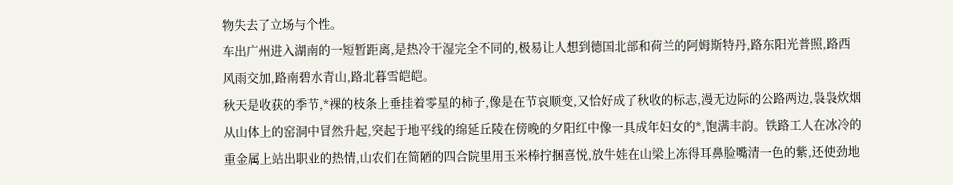物失去了立场与个性。
车出广州进入湖南的一短暂距离,是热冷干湿完全不同的,极易让人想到德国北部和荷兰的阿姆斯特丹,路东阳光普照,路西风雨交加,路南碧水青山,路北暮雪皑皑。
秋天是收获的季节,*裸的枝条上垂挂着零星的柿子,像是在节哀顺变,又恰好成了秋收的标志,漫无边际的公路两边,袅袅炊烟从山体上的窑洞中冒然升起,突起于地平线的绵延丘陵在傍晚的夕阳红中像一具成年妇女的*,饱满丰韵。铁路工人在冰冷的重金属上站出职业的热情,山农们在简陋的四合院里用玉米棒拧捆喜悦,放牛娃在山梁上冻得耳鼻脸嘴清一色的紫,还使劲地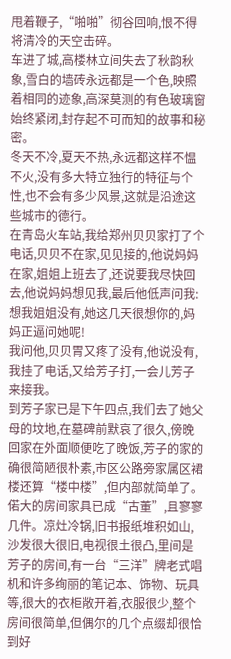甩着鞭子,“啪啪”彻谷回响,恨不得将清冷的天空击碎。
车进了城,高楼林立间失去了秋韵秋象,雪白的墙砖永远都是一个色,映照着相同的迹象,高深莫测的有色玻璃窗始终紧闭,封存起不可而知的故事和秘密。
冬天不冷,夏天不热,永远都这样不愠不火,没有多大特立独行的特征与个性,也不会有多少风景,这就是沿途这些城市的德行。
在青岛火车站,我给郑州贝贝家打了个电话,贝贝不在家,见见接的,他说妈妈在家,姐姐上班去了,还说要我尽快回去,他说妈妈想见我,最后他低声问我:想我姐姐没有,她这几天很想你的,妈妈正逼问她呢!
我问他,贝贝胃又疼了没有,他说没有,我挂了电话,又给芳子打,一会儿芳子来接我。
到芳子家已是下午四点,我们去了她父母的坟地,在墓碑前默哀了很久,傍晚回家在外面顺便吃了晚饭,芳子的家的确很简陋很朴素,市区公路旁家属区裙楼还算“楼中楼”,但内部就简单了。偌大的房间家具已成“古董”,且寥寥几件。凉灶冷锅,旧书报纸堆积如山,沙发很大很旧,电视很土很凸,里间是芳子的房间,有一台“三洋”牌老式唱机和许多绚丽的笔记本、饰物、玩具等,很大的衣柜敞开着,衣服很少,整个房间很简单,但偶尔的几个点缀却很恰到好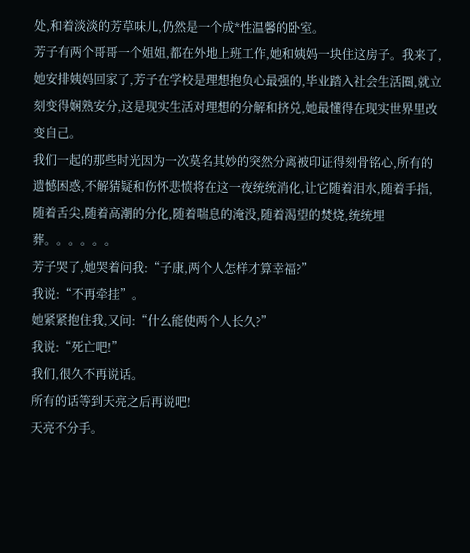处,和着淡淡的芳草味儿,仍然是一个成*性温馨的卧室。
芳子有两个哥哥一个姐姐,都在外地上班工作,她和姨妈一块住这房子。我来了,她安排姨妈回家了,芳子在学校是理想抱负心最强的,毕业踏入社会生活圈,就立刻变得娴熟安分,这是现实生活对理想的分解和挤兑,她最懂得在现实世界里改变自己。
我们一起的那些时光因为一次莫名其妙的突然分离被印证得刻骨铭心,所有的遗憾困惑,不解猜疑和伤怀悲愤将在这一夜统统消化,让它随着泪水,随着手指,随着舌尖,随着高潮的分化,随着喘息的淹没,随着渴望的焚烧,统统埋葬。。。。。。
芳子哭了,她哭着问我:“子康,两个人怎样才算幸福?”
我说:“不再牵挂”。
她紧紧抱住我,又问:“什么能使两个人长久?”
我说:“死亡吧!”
我们,很久不再说话。
所有的话等到天亮之后再说吧!
天亮不分手。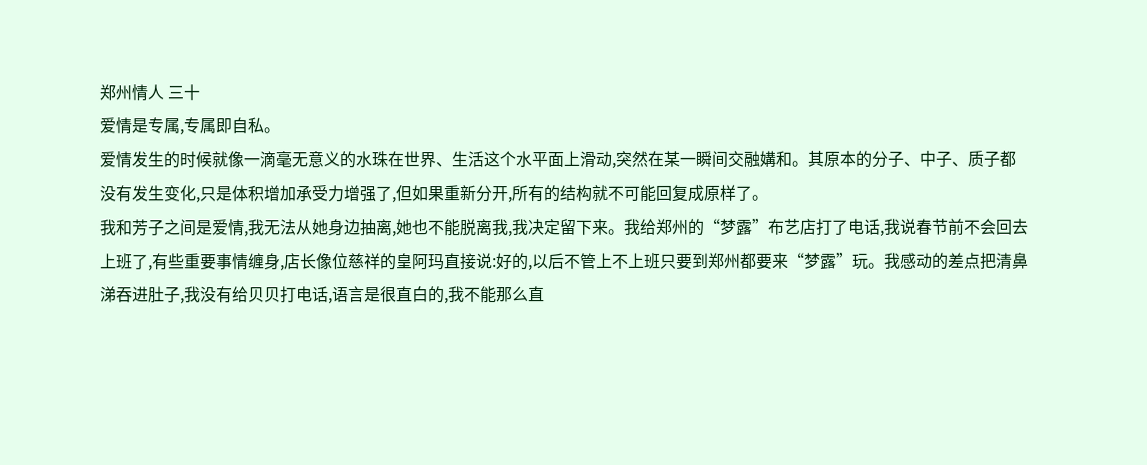郑州情人 三十
爱情是专属,专属即自私。
爱情发生的时候就像一滴毫无意义的水珠在世界、生活这个水平面上滑动,突然在某一瞬间交融媾和。其原本的分子、中子、质子都没有发生变化,只是体积增加承受力增强了,但如果重新分开,所有的结构就不可能回复成原样了。
我和芳子之间是爱情,我无法从她身边抽离,她也不能脱离我,我决定留下来。我给郑州的“梦露”布艺店打了电话,我说春节前不会回去上班了,有些重要事情缠身,店长像位慈祥的皇阿玛直接说:好的,以后不管上不上班只要到郑州都要来“梦露”玩。我感动的差点把清鼻涕吞进肚子,我没有给贝贝打电话,语言是很直白的,我不能那么直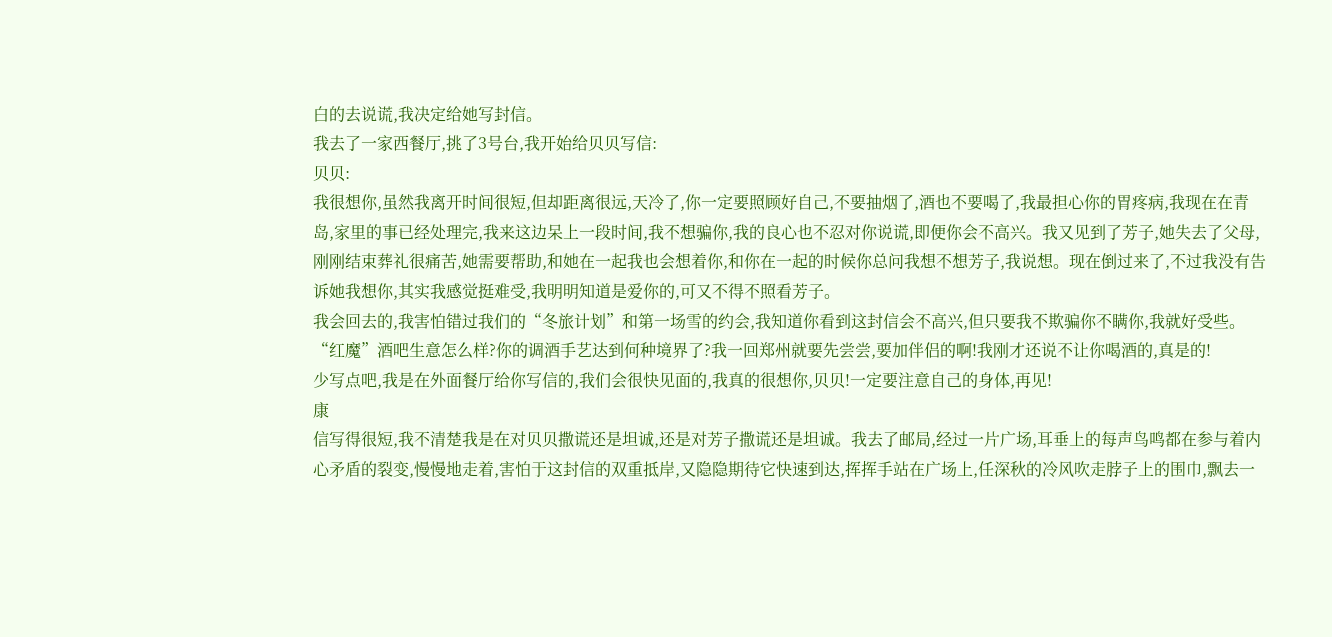白的去说谎,我决定给她写封信。
我去了一家西餐厅,挑了3号台,我开始给贝贝写信:
贝贝:
我很想你,虽然我离开时间很短,但却距离很远,天冷了,你一定要照顾好自己,不要抽烟了,酒也不要喝了,我最担心你的胃疼病,我现在在青岛,家里的事已经处理完,我来这边呆上一段时间,我不想骗你,我的良心也不忍对你说谎,即便你会不高兴。我又见到了芳子,她失去了父母,刚刚结束葬礼很痛苦,她需要帮助,和她在一起我也会想着你,和你在一起的时候你总问我想不想芳子,我说想。现在倒过来了,不过我没有告诉她我想你,其实我感觉挺难受,我明明知道是爱你的,可又不得不照看芳子。
我会回去的,我害怕错过我们的“冬旅计划”和第一场雪的约会,我知道你看到这封信会不高兴,但只要我不欺骗你不瞒你,我就好受些。
“红魔”酒吧生意怎么样?你的调酒手艺达到何种境界了?我一回郑州就要先尝尝,要加伴侣的啊!我刚才还说不让你喝酒的,真是的!
少写点吧,我是在外面餐厅给你写信的,我们会很快见面的,我真的很想你,贝贝!一定要注意自己的身体,再见!
康
信写得很短,我不清楚我是在对贝贝撒谎还是坦诚,还是对芳子撒谎还是坦诚。我去了邮局,经过一片广场,耳垂上的每声鸟鸣都在参与着内心矛盾的裂变,慢慢地走着,害怕于这封信的双重抵岸,又隐隐期待它快速到达,挥挥手站在广场上,任深秋的冷风吹走脖子上的围巾,飘去一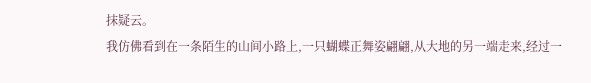抹疑云。
我仿佛看到在一条陌生的山间小路上,一只蝴蝶正舞姿翩翩,从大地的另一端走来,经过一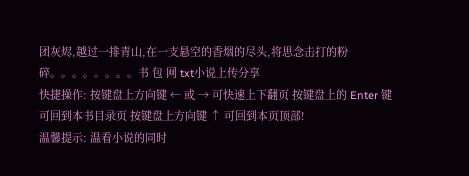团灰烬,越过一排青山,在一支悬空的香烟的尽头,将思念击打的粉碎。。。。。。。。书 包 网 txt小说上传分享
快捷操作: 按键盘上方向键 ← 或 → 可快速上下翻页 按键盘上的 Enter 键可回到本书目录页 按键盘上方向键 ↑ 可回到本页顶部!
温馨提示: 温看小说的同时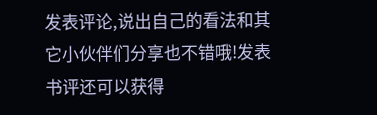发表评论,说出自己的看法和其它小伙伴们分享也不错哦!发表书评还可以获得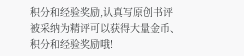积分和经验奖励,认真写原创书评 被采纳为精评可以获得大量金币、积分和经验奖励哦!